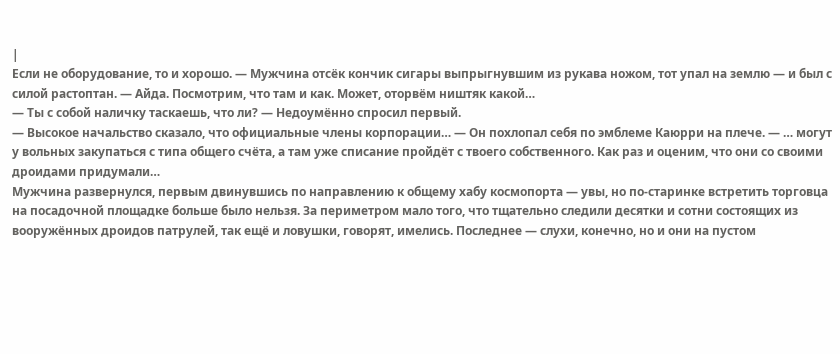|
Если не оборудование, то и хорошо. — Мужчина отсёк кончик сигары выпрыгнувшим из рукава ножом, тот упал на землю — и был с силой растоптан. — Айда. Посмотрим, что там и как. Может, оторвём ништяк какой…
— Ты с собой наличку таскаешь, что ли? — Недоумённо спросил первый.
— Высокое начальство сказало, что официальные члены корпорации… — Он похлопал себя по эмблеме Каюрри на плече. — … могут у вольных закупаться с типа общего счёта, а там уже списание пройдёт с твоего собственного. Как раз и оценим, что они со своими дроидами придумали…
Мужчина развернулся, первым двинувшись по направлению к общему хабу космопорта — увы, но по-старинке встретить торговца на посадочной площадке больше было нельзя. За периметром мало того, что тщательно следили десятки и сотни состоящих из вооружённых дроидов патрулей, так ещё и ловушки, говорят, имелись. Последнее — слухи, конечно, но и они на пустом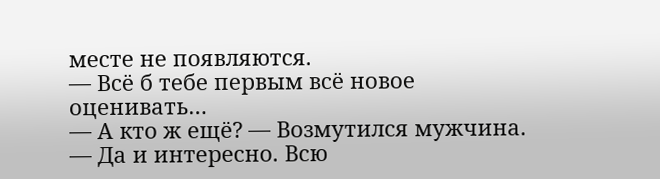месте не появляются.
— Всё б тебе первым всё новое оценивать…
— А кто ж ещё? — Возмутился мужчина. — Да и интересно. Всю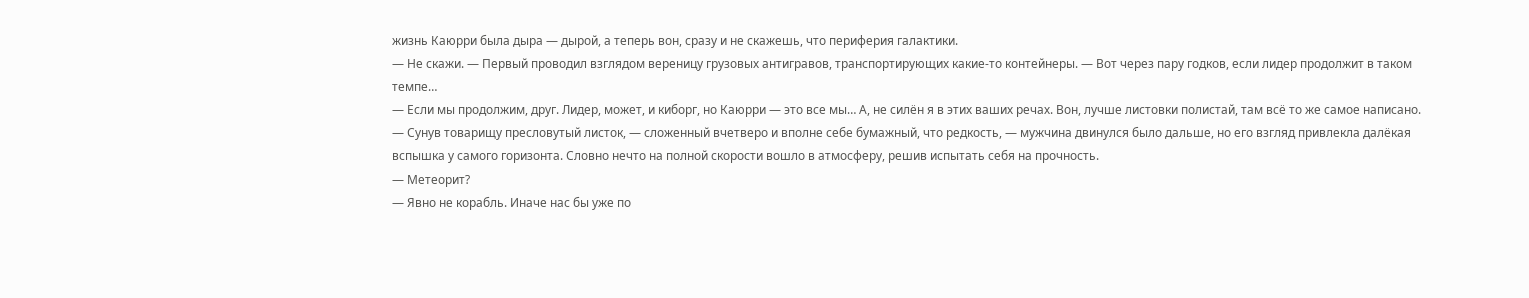жизнь Каюрри была дыра — дырой, а теперь вон, сразу и не скажешь, что периферия галактики.
— Не скажи. — Первый проводил взглядом вереницу грузовых антигравов, транспортирующих какие-то контейнеры. — Вот через пару годков, если лидер продолжит в таком темпе…
— Если мы продолжим, друг. Лидер, может, и киборг, но Каюрри — это все мы… А, не силён я в этих ваших речах. Вон, лучше листовки полистай, там всё то же самое написано. — Сунув товарищу пресловутый листок, — сложенный вчетверо и вполне себе бумажный, что редкость, — мужчина двинулся было дальше, но его взгляд привлекла далёкая вспышка у самого горизонта. Словно нечто на полной скорости вошло в атмосферу, решив испытать себя на прочность.
— Метеорит?
— Явно не корабль. Иначе нас бы уже по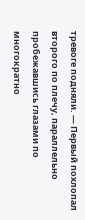тревоге подняли. — Первый похлопал второго по плечу, параллельно пробежавшись глазами по многократно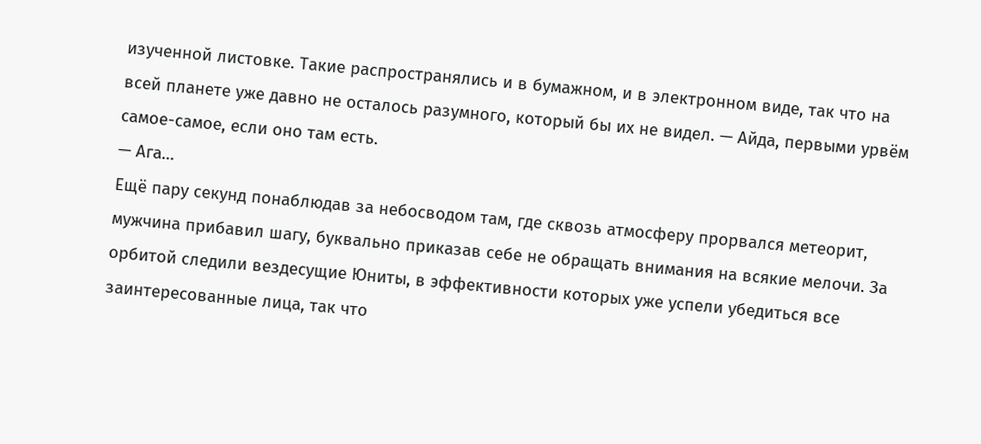изученной листовке. Такие распространялись и в бумажном, и в электронном виде, так что на всей планете уже давно не осталось разумного, который бы их не видел. — Айда, первыми урвём самое-самое, если оно там есть.
— Ага…
Ещё пару секунд понаблюдав за небосводом там, где сквозь атмосферу прорвался метеорит, мужчина прибавил шагу, буквально приказав себе не обращать внимания на всякие мелочи. За орбитой следили вездесущие Юниты, в эффективности которых уже успели убедиться все заинтересованные лица, так что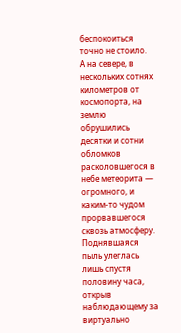беспокоиться точно не стоило.
А на севере, в нескольких сотнях километров от космопорта, на землю обрушились десятки и сотни обломков расколовшегося в небе метеорита — огромного, и каким-то чудом прорвавшегося сквозь атмосферу. Поднявшаяся пыль улеглась лишь спустя половину часа, открыв наблюдающему за виртуально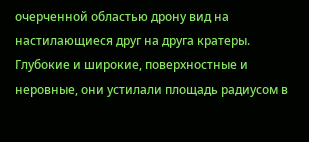очерченной областью дрону вид на настилающиеся друг на друга кратеры. Глубокие и широкие, поверхностные и неровные, они устилали площадь радиусом в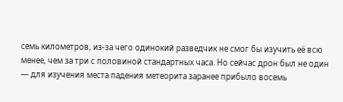семь километров, из-за чего одинокий разведчик не смог бы изучить её всю менее, чем за три с половиной стандартных часа. Но сейчас дрон был не один — для изучения места падения метеорита заранее прибыло восемь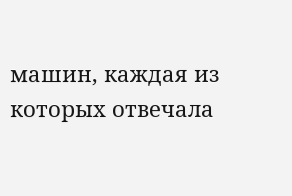машин, каждая из которых отвечала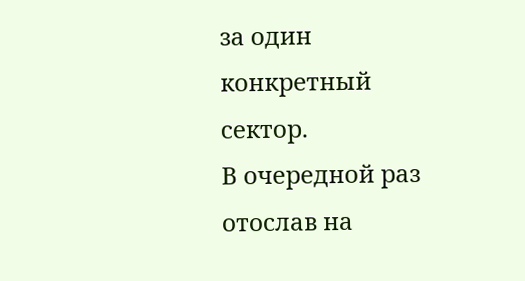за один конкретный сектор.
В очередной раз отослав на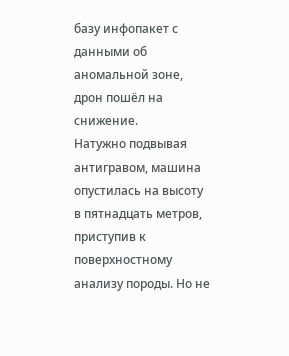базу инфопакет с данными об аномальной зоне, дрон пошёл на снижение.
Натужно подвывая антигравом, машина опустилась на высоту в пятнадцать метров, приступив к поверхностному анализу породы. Но не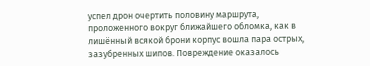успел дрон очертить половину маршрута, проложенного вокруг ближайшего обломка, как в лишённый всякой брони корпус вошла пара острых, зазубренных шипов. Повреждение оказалось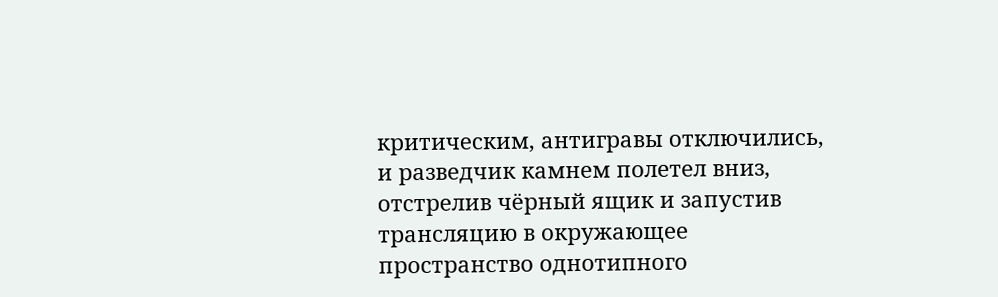критическим, антигравы отключились, и разведчик камнем полетел вниз, отстрелив чёрный ящик и запустив трансляцию в окружающее пространство однотипного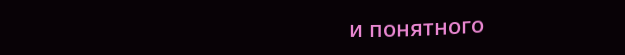и понятного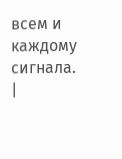всем и каждому сигнала. |